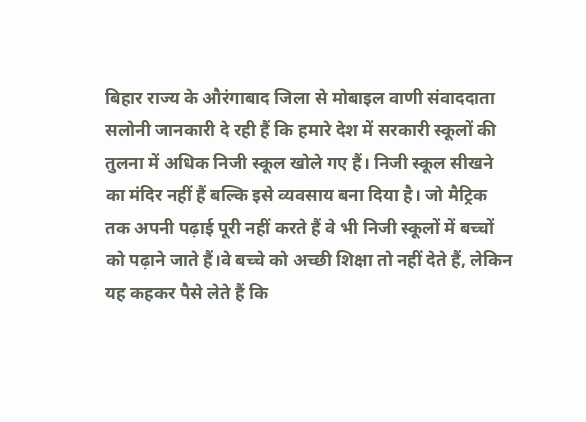बिहार राज्य के औरंगाबाद जिला से मोबाइल वाणी संवाददाता सलोनी जानकारी दे रही हैं कि हमारे देश में सरकारी स्कूलों की तुलना में अधिक निजी स्कूल खोले गए हैं। निजी स्कूल सीखने का मंदिर नहीं हैं बल्कि इसे व्यवसाय बना दिया है। जो मैट्रिक तक अपनी पढ़ाई पूरी नहीं करते हैं वे भी निजी स्कूलों में बच्चों को पढ़ाने जाते हैं।वे बच्चे को अच्छी शिक्षा तो नहीं देते हैं, लेकिन यह कहकर पैसे लेते हैं कि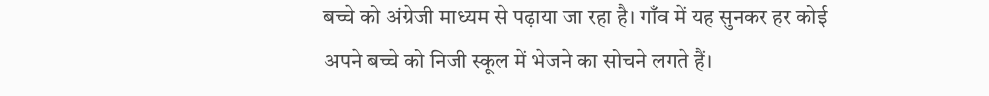बच्चे को अंग्रेजी माध्यम से पढ़ाया जा रहा है। गाँव में यह सुनकर हर कोई अपने बच्चे को निजी स्कूल में भेजने का सोचने लगते हैं।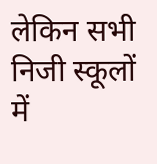लेकिन सभी निजी स्कूलों में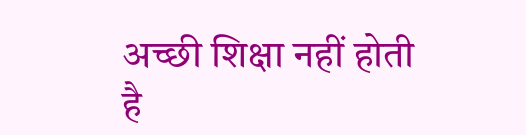अच्छी शिक्षा नहीं होती है